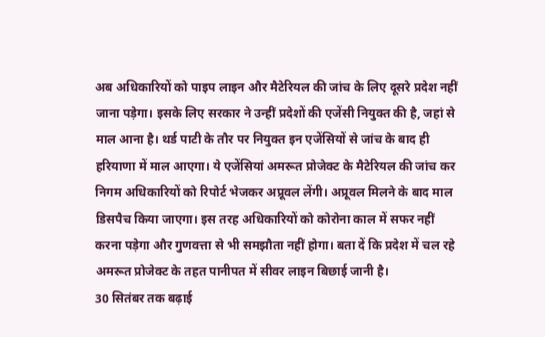अब अधिकारियों को पाइप लाइन और मैटेरियल की जांच के लिए दूसरे प्रदेश नहीं जाना पड़ेगा। इसके लिए सरकार ने उन्हीं प्रदेशों की एजेंसी नियुक्त की है, जहां से माल आना है। थर्ड पाटी के तौर पर नियुक्त इन एजेंसियों से जांच के बाद ही हरियाणा में माल आएगा। ये एजेंसियां अमरूत प्रोजेक्ट के मैटेरियल की जांच कर निगम अधिकारियों को रिपोर्ट भेजकर अप्रूवल लेंगी। अप्रूवल मिलने के बाद माल डिसपैच किया जाएगा। इस तरह अधिकारियों को कोरोना काल में सफर नहीं करना पड़ेगा और गुणवत्ता से भी समझौता नहीं होगा। बता दें कि प्रदेश में चल रहे अमरूत प्रोजेक्ट के तहत पानीपत में सीवर लाइन बिछाई जानी है।
30 सितंबर तक बढ़ाई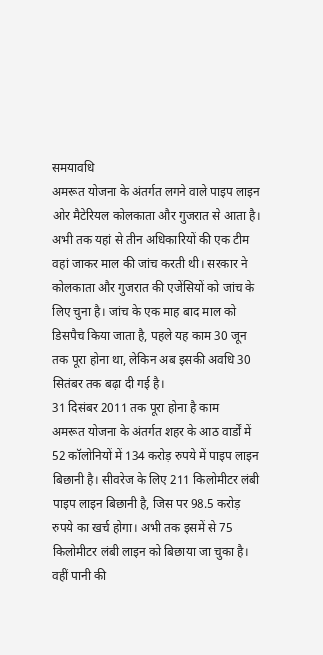समयावधि
अमरूत योजना के अंतर्गत लगने वाले पाइप लाइन ओर मैटेरियल कोलकाता और गुजरात से आता है। अभी तक यहां से तीन अधिकारियों की एक टीम वहां जाकर माल की जांच करती थी। सरकार ने कोलकाता और गुजरात की एजेंसियों को जांच के लिए चुना है। जांच के एक माह बाद माल को डिसपैच किया जाता है, पहले यह काम 30 जून तक पूरा होना था, लेकिन अब इसकी अवधि 30 सितंबर तक बढ़ा दी गई है।
31 दिसंबर 2011 तक पूरा होना है काम
अमरूत योजना के अंतर्गत शहर के आठ वार्डों में 52 कॉलोनियों में 134 करोड़ रुपये में पाइप लाइन बिछानी है। सीवरेज के लिए 211 किलोमीटर लंबी पाइप लाइन बिछानी है, जिस पर 98.5 करोड़ रुपये का खर्च होगा। अभी तक इसमें से 75 किलोमीटर लंबी लाइन को बिछाया जा चुका है। वहीं पानी की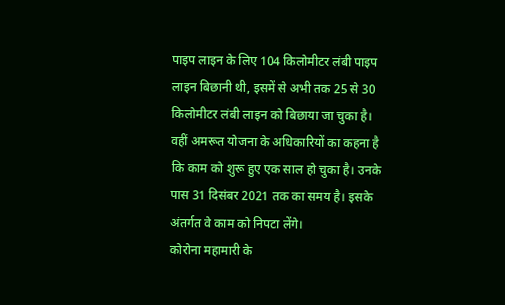पाइप लाइन के लिए 104 किलोमीटर लंबी पाइप लाइन बिछानी थी, इसमें से अभी तक 25 से 30 किलोमीटर लंबी लाइन को बिछाया जा चुका है। वहीं अमरूत योजना के अधिकारियों का कहना है कि काम को शुरू हुए एक साल हो चुका है। उनके पास 31 दिसंबर 2021 तक का समय है। इसके अंतर्गत वे काम को निपटा लेंगे।
कोरोना महामारी के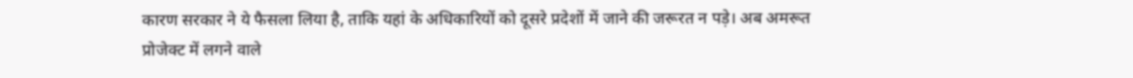कारण सरकार ने ये फैसला लिया है, ताकि यहां के अधिकारियों को दूसरे प्रदेशों में जाने की जरूरत न पड़े। अब अमरूत प्रोजेक्ट में लगने वाले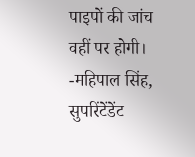पाइपों की जांच वहीं पर होगी।
-महिपाल सिंह, सुपरिंटेंडेंट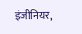इंजीनियर,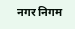नगर निगम